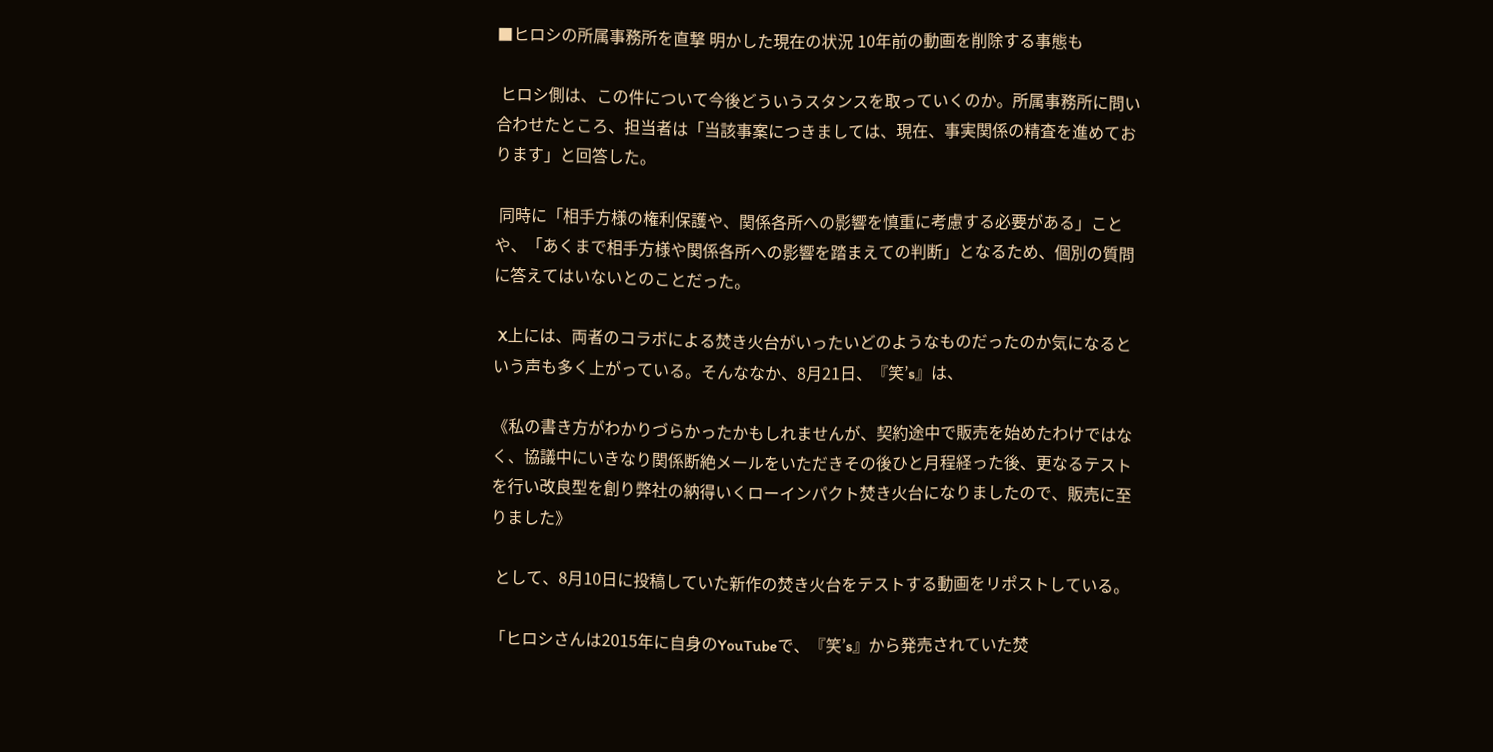■ヒロシの所属事務所を直撃 明かした現在の状況 10年前の動画を削除する事態も

 ヒロシ側は、この件について今後どういうスタンスを取っていくのか。所属事務所に問い合わせたところ、担当者は「当該事案につきましては、現在、事実関係の精査を進めております」と回答した。

 同時に「相手方様の権利保護や、関係各所への影響を慎重に考慮する必要がある」ことや、「あくまで相手方様や関係各所への影響を踏まえての判断」となるため、個別の質問に答えてはいないとのことだった。

 X上には、両者のコラボによる焚き火台がいったいどのようなものだったのか気になるという声も多く上がっている。そんななか、8月21日、『笑’s』は、

《私の書き方がわかりづらかったかもしれませんが、契約途中で販売を始めたわけではなく、協議中にいきなり関係断絶メールをいただきその後ひと月程経った後、更なるテストを行い改良型を創り弊社の納得いくローインパクト焚き火台になりましたので、販売に至りました》

 として、8月10日に投稿していた新作の焚き火台をテストする動画をリポストしている。

「ヒロシさんは2015年に自身のYouTubeで、『笑’s』から発売されていた焚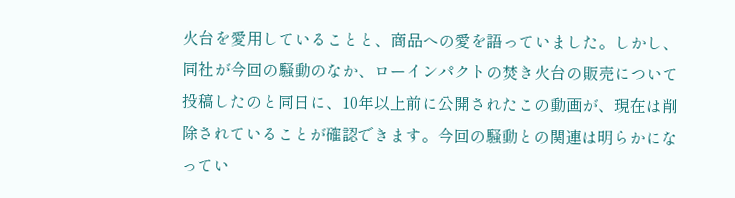火台を愛用していることと、商品への愛を語っていました。しかし、同社が今回の騒動のなか、ローインパクトの焚き火台の販売について投稿したのと同日に、10年以上前に公開されたこの動画が、現在は削除されていることが確認できます。今回の騒動との関連は明らかになってい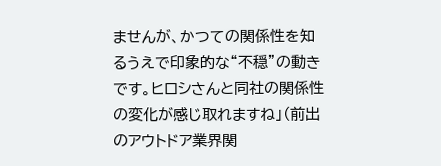ませんが、かつての関係性を知るうえで印象的な“不穏”の動きです。ヒロシさんと同社の関係性の変化が感じ取れますね」(前出のアウトドア業界関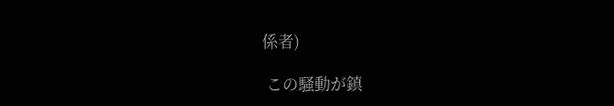係者)

 この騒動が鎮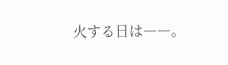火する日は――。